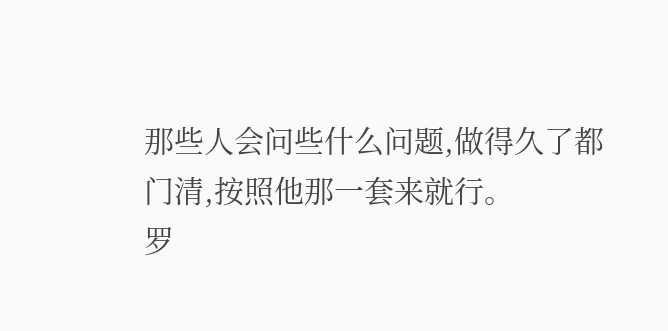那些人会问些什么问题,做得久了都门清,按照他那一套来就行。
罗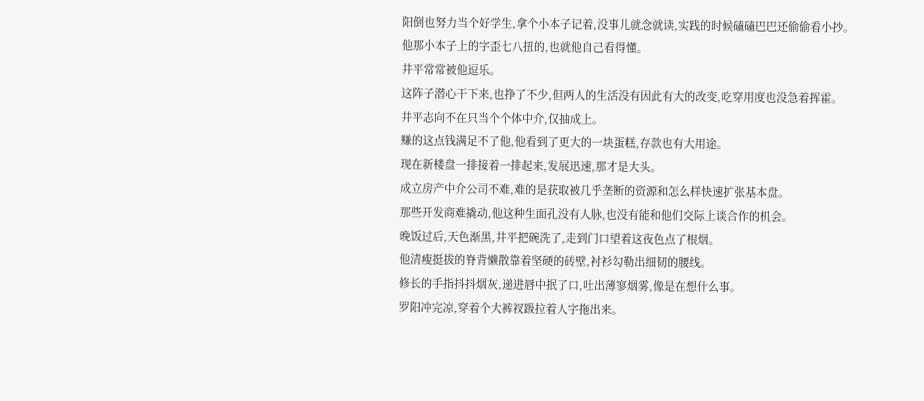阳倒也努力当个好学生,拿个小本子记着,没事儿就念就读,实践的时候磕磕巴巴还偷偷看小抄。
他那小本子上的字歪七八扭的,也就他自己看得懂。
井平常常被他逗乐。
这阵子潜心干下来,也挣了不少,但两人的生活没有因此有大的改变,吃穿用度也没急着挥霍。
井平志向不在只当个个体中介,仅抽成上。
赚的这点钱满足不了他,他看到了更大的一块蛋糕,存款也有大用途。
现在新楼盘一排接着一排起来,发展迅速,那才是大头。
成立房产中介公司不难,难的是获取被几乎垄断的资源和怎么样快速扩张基本盘。
那些开发商难撬动,他这种生面孔没有人脉,也没有能和他们交际上谈合作的机会。
晚饭过后,天色渐黑,井平把碗洗了,走到门口望着这夜色点了根烟。
他清瘦挺拔的脊背懒散靠着坚硬的砖壁,衬衫勾勒出细韧的腰线。
修长的手指抖抖烟灰,递进唇中抿了口,吐出薄寥烟雾,像是在想什么事。
罗阳冲完凉,穿着个大裤衩趿拉着人字拖出来。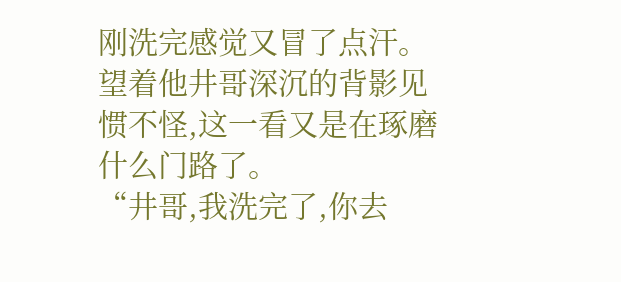刚洗完感觉又冒了点汗。
望着他井哥深沉的背影见惯不怪,这一看又是在琢磨什么门路了。
“井哥,我洗完了,你去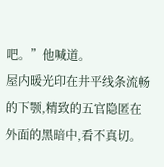吧。”他喊道。
屋内暖光印在井平线条流畅的下颚,精致的五官隐匿在外面的黑暗中,看不真切。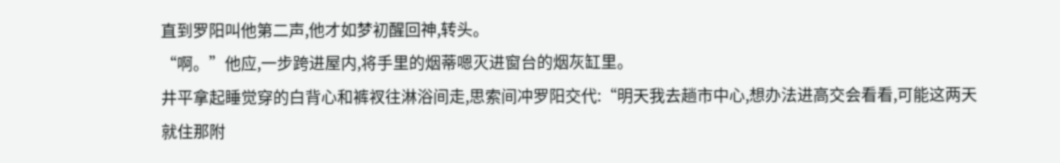直到罗阳叫他第二声,他才如梦初醒回神,转头。
“啊。”他应,一步跨进屋内,将手里的烟蒂嗯灭进窗台的烟灰缸里。
井平拿起睡觉穿的白背心和裤衩往淋浴间走,思索间冲罗阳交代:“明天我去趟市中心,想办法进高交会看看,可能这两天就住那附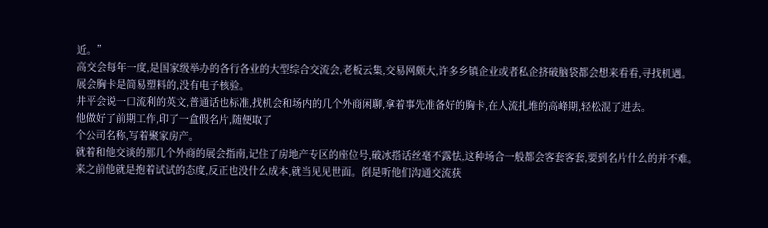近。”
高交会每年一度,是国家级举办的各行各业的大型综合交流会,老板云集,交易网颇大,许多乡镇企业或者私企挤破脑袋都会想来看看,寻找机遇。
展会胸卡是简易塑料的,没有电子核验。
井平会说一口流利的英文,普通话也标准,找机会和场内的几个外商闲聊,拿着事先准备好的胸卡,在人流扎堆的高峰期,轻松混了进去。
他做好了前期工作,印了一盒假名片,随便取了
个公司名称,写着聚家房产。
就着和他交谈的那几个外商的展会指南,记住了房地产专区的座位号,破冰搭话丝毫不露怯,这种场合一般都会客套客套,要到名片什么的并不难。
来之前他就是抱着试试的态度,反正也没什么成本,就当见见世面。倒是听他们沟通交流获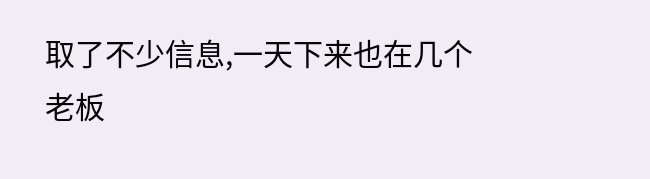取了不少信息,一天下来也在几个老板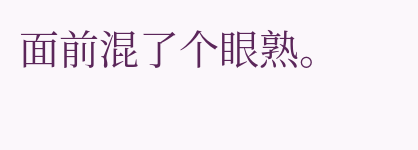面前混了个眼熟。